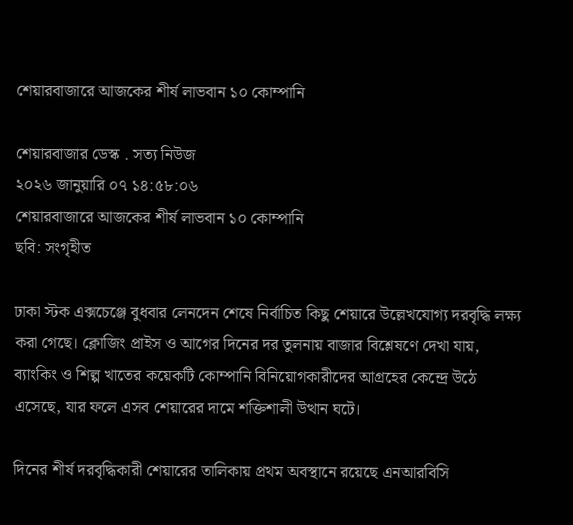শেয়ারবাজারে আজকের শীর্ষ লাভবান ১০ কোম্পানি

শেয়ারবাজার ডেস্ক . সত্য নিউজ
২০২৬ জানুয়ারি ০৭ ১৪:৫৮:০৬
শেয়ারবাজারে আজকের শীর্ষ লাভবান ১০ কোম্পানি
ছবি: সংগৃহীত

ঢাকা স্টক এক্সচেঞ্জে বুধবার লেনদেন শেষে নির্বাচিত কিছু শেয়ারে উল্লেখযোগ্য দরবৃদ্ধি লক্ষ্য করা গেছে। ক্লোজিং প্রাইস ও আগের দিনের দর তুলনায় বাজার বিশ্লেষণে দেখা যায়, ব্যাংকিং ও শিল্প খাতের কয়েকটি কোম্পানি বিনিয়োগকারীদের আগ্রহের কেন্দ্রে উঠে এসেছে, যার ফলে এসব শেয়ারের দামে শক্তিশালী উত্থান ঘটে।

দিনের শীর্ষ দরবৃদ্ধিকারী শেয়ারের তালিকায় প্রথম অবস্থানে রয়েছে এনআরবিসি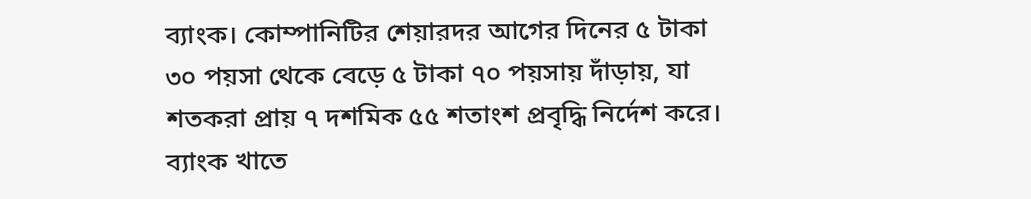ব্যাংক। কোম্পানিটির শেয়ারদর আগের দিনের ৫ টাকা ৩০ পয়সা থেকে বেড়ে ৫ টাকা ৭০ পয়সায় দাঁড়ায়, যা শতকরা প্রায় ৭ দশমিক ৫৫ শতাংশ প্রবৃদ্ধি নির্দেশ করে। ব্যাংক খাতে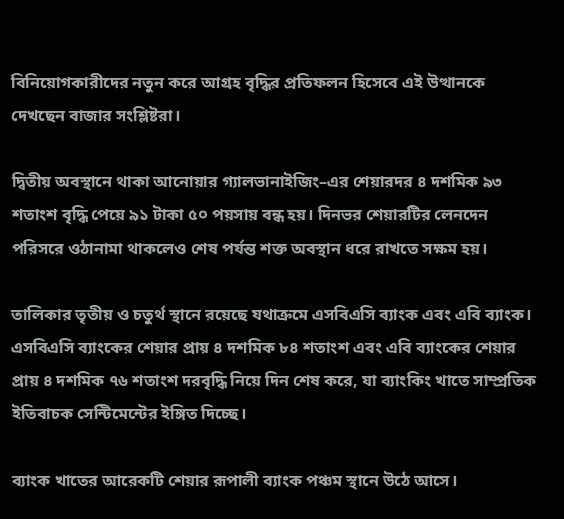বিনিয়োগকারীদের নতুন করে আগ্রহ বৃদ্ধির প্রতিফলন হিসেবে এই উত্থানকে দেখছেন বাজার সংশ্লিষ্টরা।

দ্বিতীয় অবস্থানে থাকা আনোয়ার গ্যালভানাইজিং–এর শেয়ারদর ৪ দশমিক ৯৩ শতাংশ বৃদ্ধি পেয়ে ৯১ টাকা ৫০ পয়সায় বন্ধ হয়। দিনভর শেয়ারটির লেনদেন পরিসরে ওঠানামা থাকলেও শেষ পর্যন্ত শক্ত অবস্থান ধরে রাখতে সক্ষম হয়।

তালিকার তৃতীয় ও চতুর্থ স্থানে রয়েছে যথাক্রমে এসবিএসি ব্যাংক এবং এবি ব্যাংক। এসবিএসি ব্যাংকের শেয়ার প্রায় ৪ দশমিক ৮৪ শতাংশ এবং এবি ব্যাংকের শেয়ার প্রায় ৪ দশমিক ৭৬ শতাংশ দরবৃদ্ধি নিয়ে দিন শেষ করে, যা ব্যাংকিং খাতে সাম্প্রতিক ইতিবাচক সেন্টিমেন্টের ইঙ্গিত দিচ্ছে।

ব্যাংক খাতের আরেকটি শেয়ার রূপালী ব্যাংক পঞ্চম স্থানে উঠে আসে।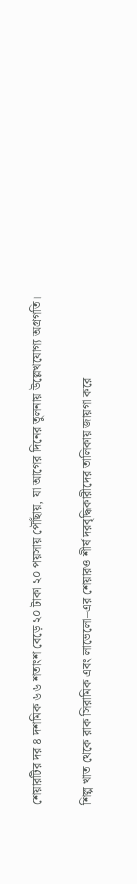শেয়ারটির দর ৪ দশমিক ৬৬ শতাংশ বেড়ে ২০ টাকা ২০ পয়সায় পৌঁছায়, যা আগের দিনের তুলনায় উল্লেখযোগ্য অগ্রগতি।

শিল্প খাত থেকে রাক সিরামিক এবং লাভেলো–এর শেয়ারও শীর্ষ দরবৃদ্ধিকারীদের তালিকায় জায়গা করে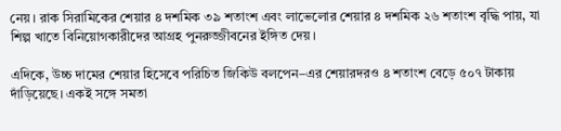নেয়। রাক সিরামিকের শেয়ার ৪ দশমিক ৩৯ শতাংশ এবং লাভেলোর শেয়ার ৪ দশমিক ২৬ শতাংশ বৃদ্ধি পায়, যা শিল্প খাতে বিনিয়োগকারীদের আগ্রহ পুনরুজ্জীবনের ইঙ্গিত দেয়।

এদিকে, উচ্চ দামের শেয়ার হিসেবে পরিচিত জিকিউ বলপেন–এর শেয়ারদরও ৪ শতাংশ বেড়ে ৫০৭ টাকায় দাঁড়িয়েছে। একই সঙ্গে সমতা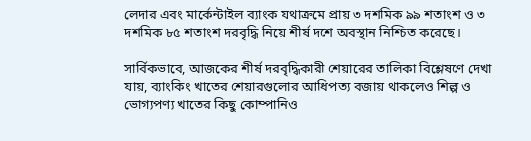লেদার এবং মার্কেন্টাইল ব্যাংক যথাক্রমে প্রায় ৩ দশমিক ৯৯ শতাংশ ও ৩ দশমিক ৮৫ শতাংশ দরবৃদ্ধি নিয়ে শীর্ষ দশে অবস্থান নিশ্চিত করেছে।

সার্বিকভাবে, আজকের শীর্ষ দরবৃদ্ধিকারী শেয়ারের তালিকা বিশ্লেষণে দেখা যায়, ব্যাংকিং খাতের শেয়ারগুলোর আধিপত্য বজায় থাকলেও শিল্প ও ভোগ্যপণ্য খাতের কিছু কোম্পানিও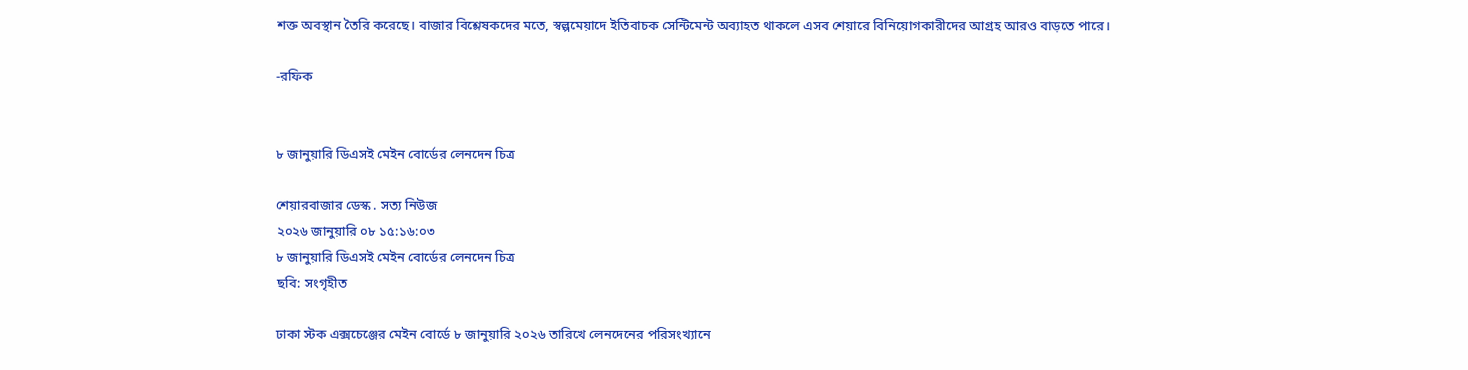শক্ত অবস্থান তৈরি করেছে। বাজার বিশ্লেষকদের মতে, স্বল্পমেয়াদে ইতিবাচক সেন্টিমেন্ট অব্যাহত থাকলে এসব শেয়ারে বিনিয়োগকারীদের আগ্রহ আরও বাড়তে পারে।

-রফিক


৮ জানুয়ারি ডিএসই মেইন বোর্ডের লেনদেন চিত্র

শেয়ারবাজার ডেস্ক . সত্য নিউজ
২০২৬ জানুয়ারি ০৮ ১৫:১৬:০৩
৮ জানুয়ারি ডিএসই মেইন বোর্ডের লেনদেন চিত্র
ছবি: সংগৃহীত

ঢাকা স্টক এক্সচেঞ্জের মেইন বোর্ডে ৮ জানুয়ারি ২০২৬ তারিখে লেনদেনের পরিসংখ্যানে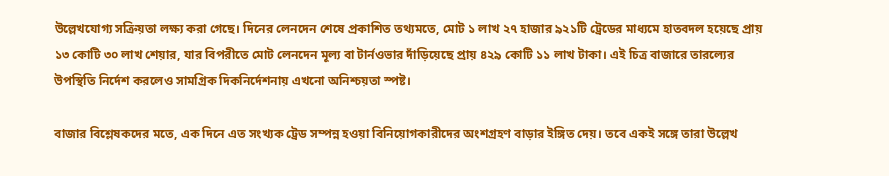উল্লেখযোগ্য সক্রিয়তা লক্ষ্য করা গেছে। দিনের লেনদেন শেষে প্রকাশিত তথ্যমতে, মোট ১ লাখ ২৭ হাজার ৯২১টি ট্রেডের মাধ্যমে হাতবদল হয়েছে প্রায় ১৩ কোটি ৩০ লাখ শেয়ার, যার বিপরীতে মোট লেনদেন মূল্য বা টার্নওভার দাঁড়িয়েছে প্রায় ৪২৯ কোটি ১১ লাখ টাকা। এই চিত্র বাজারে তারল্যের উপস্থিতি নির্দেশ করলেও সামগ্রিক দিকনির্দেশনায় এখনো অনিশ্চয়তা স্পষ্ট।

বাজার বিশ্লেষকদের মতে, এক দিনে এত সংখ্যক ট্রেড সম্পন্ন হওয়া বিনিয়োগকারীদের অংশগ্রহণ বাড়ার ইঙ্গিত দেয়। তবে একই সঙ্গে তারা উল্লেখ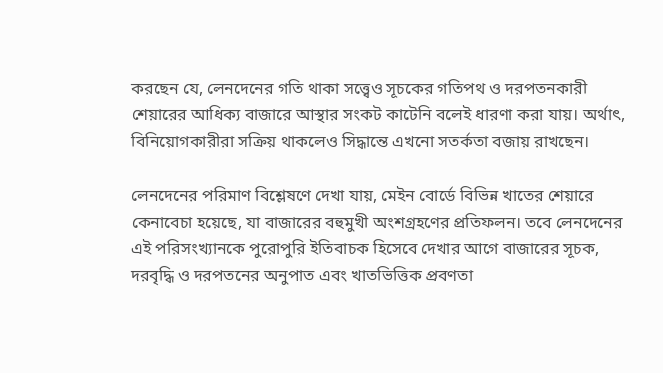করছেন যে, লেনদেনের গতি থাকা সত্ত্বেও সূচকের গতিপথ ও দরপতনকারী শেয়ারের আধিক্য বাজারে আস্থার সংকট কাটেনি বলেই ধারণা করা যায়। অর্থাৎ, বিনিয়োগকারীরা সক্রিয় থাকলেও সিদ্ধান্তে এখনো সতর্কতা বজায় রাখছেন।

লেনদেনের পরিমাণ বিশ্লেষণে দেখা যায়, মেইন বোর্ডে বিভিন্ন খাতের শেয়ারে কেনাবেচা হয়েছে, যা বাজারের বহুমুখী অংশগ্রহণের প্রতিফলন। তবে লেনদেনের এই পরিসংখ্যানকে পুরোপুরি ইতিবাচক হিসেবে দেখার আগে বাজারের সূচক, দরবৃদ্ধি ও দরপতনের অনুপাত এবং খাতভিত্তিক প্রবণতা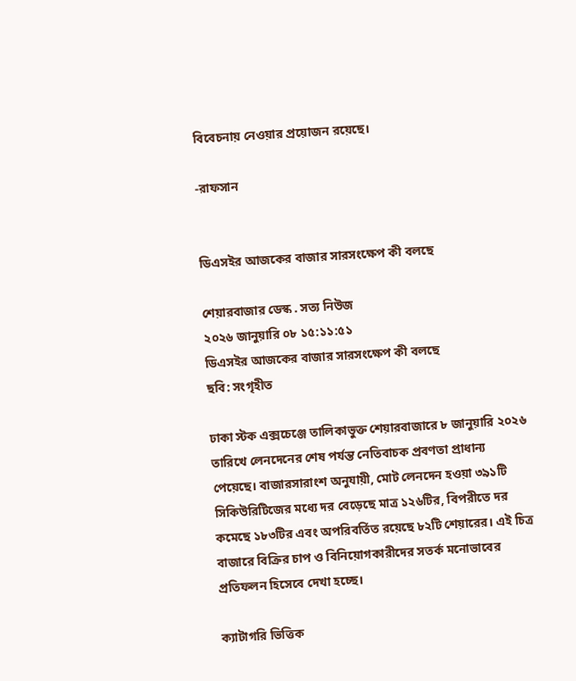বিবেচনায় নেওয়ার প্রয়োজন রয়েছে।

-রাফসান


ডিএসইর আজকের বাজার সারসংক্ষেপ কী বলছে

শেয়ারবাজার ডেস্ক . সত্য নিউজ
২০২৬ জানুয়ারি ০৮ ১৫:১১:৫১
ডিএসইর আজকের বাজার সারসংক্ষেপ কী বলছে
ছবি: সংগৃহীত

ঢাকা স্টক এক্সচেঞ্জে তালিকাভুক্ত শেয়ারবাজারে ৮ জানুয়ারি ২০২৬ তারিখে লেনদেনের শেষ পর্যন্ত নেতিবাচক প্রবণতা প্রাধান্য পেয়েছে। বাজারসারাংশ অনুযায়ী, মোট লেনদেন হওয়া ৩৯১টি সিকিউরিটিজের মধ্যে দর বেড়েছে মাত্র ১২৬টির, বিপরীতে দর কমেছে ১৮৩টির এবং অপরিবর্তিত রয়েছে ৮২টি শেয়ারের। এই চিত্র বাজারে বিক্রির চাপ ও বিনিয়োগকারীদের সতর্ক মনোভাবের প্রতিফলন হিসেবে দেখা হচ্ছে।

ক্যাটাগরি ভিত্তিক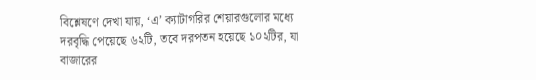বিশ্লেষণে দেখা যায়, ‘এ’ ক্যাটাগরির শেয়ারগুলোর মধ্যে দরবৃদ্ধি পেয়েছে ৬২টি, তবে দরপতন হয়েছে ১০২টির, যা বাজারের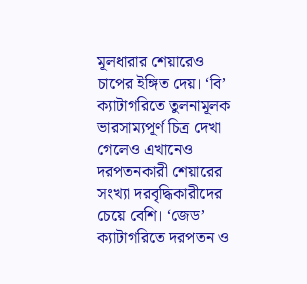মূলধারার শেয়ারেও চাপের ইঙ্গিত দেয়। ‘বি’ ক্যাটাগরিতে তুলনামূলক ভারসাম্যপূর্ণ চিত্র দেখা গেলেও এখানেও দরপতনকারী শেয়ারের সংখ্যা দরবৃদ্ধিকারীদের চেয়ে বেশি। ‘জেড’ ক্যাটাগরিতে দরপতন ও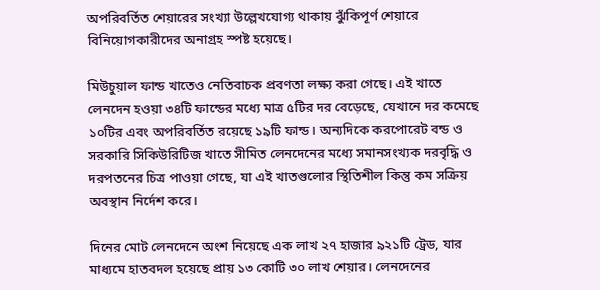অপরিবর্তিত শেয়ারের সংখ্যা উল্লেখযোগ্য থাকায় ঝুঁকিপূর্ণ শেয়ারে বিনিয়োগকারীদের অনাগ্রহ স্পষ্ট হয়েছে।

মিউচুয়াল ফান্ড খাতেও নেতিবাচক প্রবণতা লক্ষ্য করা গেছে। এই খাতে লেনদেন হওয়া ৩৪টি ফান্ডের মধ্যে মাত্র ৫টির দর বেড়েছে, যেখানে দর কমেছে ১০টির এবং অপরিবর্তিত রয়েছে ১৯টি ফান্ড। অন্যদিকে করপোরেট বন্ড ও সরকারি সিকিউরিটিজ খাতে সীমিত লেনদেনের মধ্যে সমানসংখ্যক দরবৃদ্ধি ও দরপতনের চিত্র পাওয়া গেছে, যা এই খাতগুলোর স্থিতিশীল কিন্তু কম সক্রিয় অবস্থান নির্দেশ করে।

দিনের মোট লেনদেনে অংশ নিয়েছে এক লাখ ২৭ হাজার ৯২১টি ট্রেড, যার মাধ্যমে হাতবদল হয়েছে প্রায় ১৩ কোটি ৩০ লাখ শেয়ার। লেনদেনের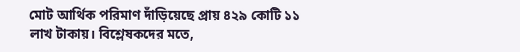মোট আর্থিক পরিমাণ দাঁড়িয়েছে প্রায় ৪২৯ কোটি ১১ লাখ টাকায়। বিশ্লেষকদের মতে,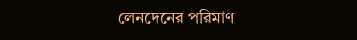লেনদেনের পরিমাণ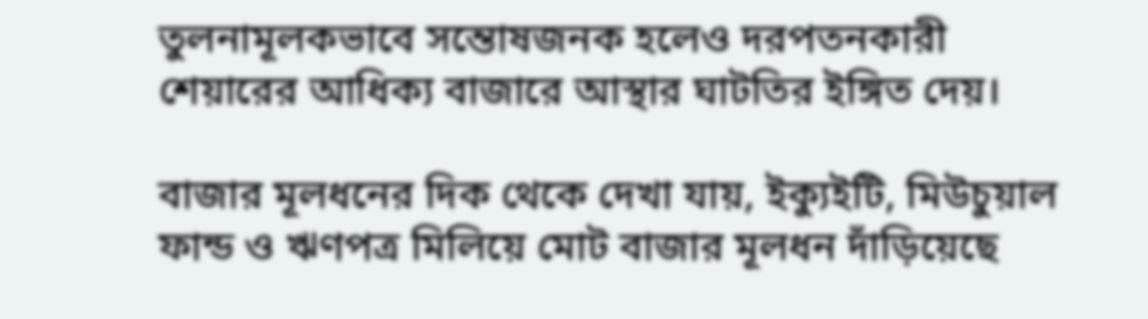তুলনামূলকভাবে সন্তোষজনক হলেও দরপতনকারী শেয়ারের আধিক্য বাজারে আস্থার ঘাটতির ইঙ্গিত দেয়।

বাজার মূলধনের দিক থেকে দেখা যায়, ইক্যুইটি, মিউচুয়াল ফান্ড ও ঋণপত্র মিলিয়ে মোট বাজার মূলধন দাঁড়িয়েছে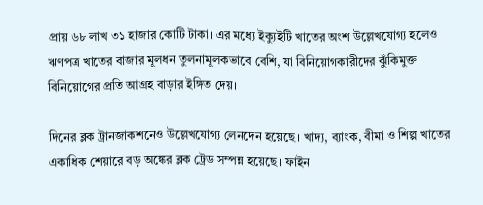প্রায় ৬৮ লাখ ৩১ হাজার কোটি টাকা। এর মধ্যে ইক্যুইটি খাতের অংশ উল্লেখযোগ্য হলেও ঋণপত্র খাতের বাজার মূলধন তুলনামূলকভাবে বেশি, যা বিনিয়োগকারীদের ঝুঁকিমুক্ত বিনিয়োগের প্রতি আগ্রহ বাড়ার ইঙ্গিত দেয়।

দিনের ব্লক ট্রানজাকশনেও উল্লেখযোগ্য লেনদেন হয়েছে। খাদ্য, ব্যাংক, বীমা ও শিল্প খাতের একাধিক শেয়ারে বড় অঙ্কের ব্লক ট্রেড সম্পন্ন হয়েছে। ফাইন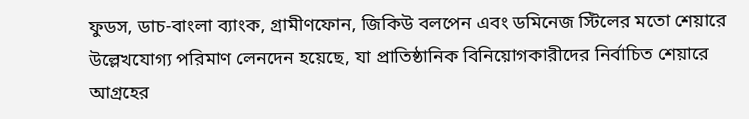ফুডস, ডাচ-বাংলা ব্যাংক, গ্রামীণফোন, জিকিউ বলপেন এবং ডমিনেজ স্টিলের মতো শেয়ারে উল্লেখযোগ্য পরিমাণ লেনদেন হয়েছে, যা প্রাতিষ্ঠানিক বিনিয়োগকারীদের নির্বাচিত শেয়ারে আগ্রহের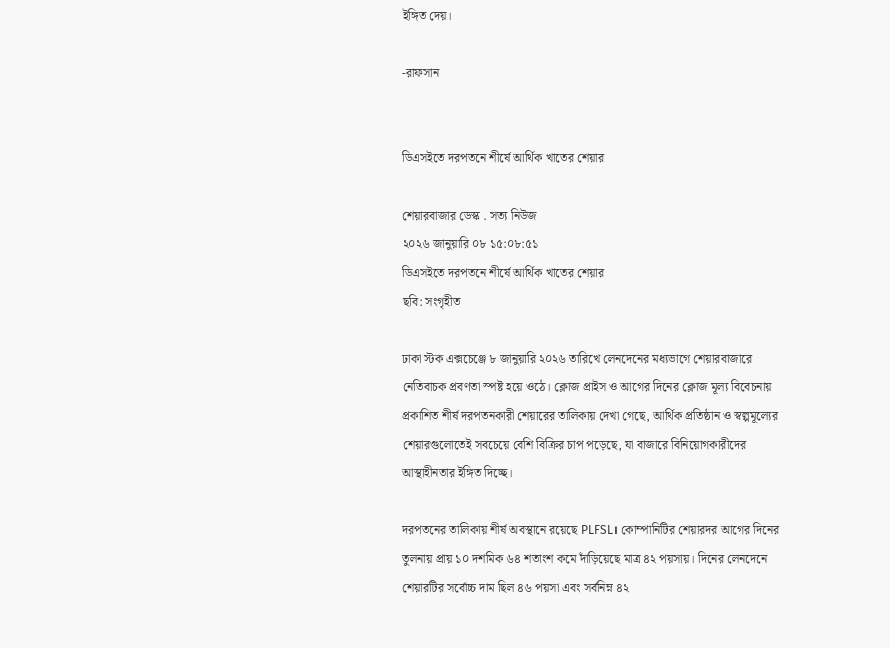ইঙ্গিত দেয়।

-রাফসান


ডিএসইতে দরপতনে শীর্ষে আর্থিক খাতের শেয়ার

শেয়ারবাজার ডেস্ক . সত্য নিউজ
২০২৬ জানুয়ারি ০৮ ১৫:০৮:৫১
ডিএসইতে দরপতনে শীর্ষে আর্থিক খাতের শেয়ার
ছবি: সংগৃহীত

ঢাকা স্টক এক্সচেঞ্জে ৮ জানুয়ারি ২০২৬ তারিখে লেনদেনের মধ্যভাগে শেয়ারবাজারে নেতিবাচক প্রবণতা স্পষ্ট হয়ে ওঠে। ক্লোজ প্রাইস ও আগের দিনের ক্লোজ মূল্য বিবেচনায় প্রকাশিত শীর্ষ দরপতনকারী শেয়ারের তালিকায় দেখা গেছে, আর্থিক প্রতিষ্ঠান ও স্বল্পমূল্যের শেয়ারগুলোতেই সবচেয়ে বেশি বিক্রির চাপ পড়েছে, যা বাজারে বিনিয়োগকারীদের আস্থাহীনতার ইঙ্গিত দিচ্ছে।

দরপতনের তালিকায় শীর্ষ অবস্থানে রয়েছে PLFSL। কোম্পানিটির শেয়ারদর আগের দিনের তুলনায় প্রায় ১০ দশমিক ৬৪ শতাংশ কমে দাঁড়িয়েছে মাত্র ৪২ পয়সায়। দিনের লেনদেনে শেয়ারটির সর্বোচ্চ দাম ছিল ৪৬ পয়সা এবং সর্বনিম্ন ৪২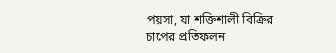পয়সা, যা শক্তিশালী বিক্রির চাপের প্রতিফলন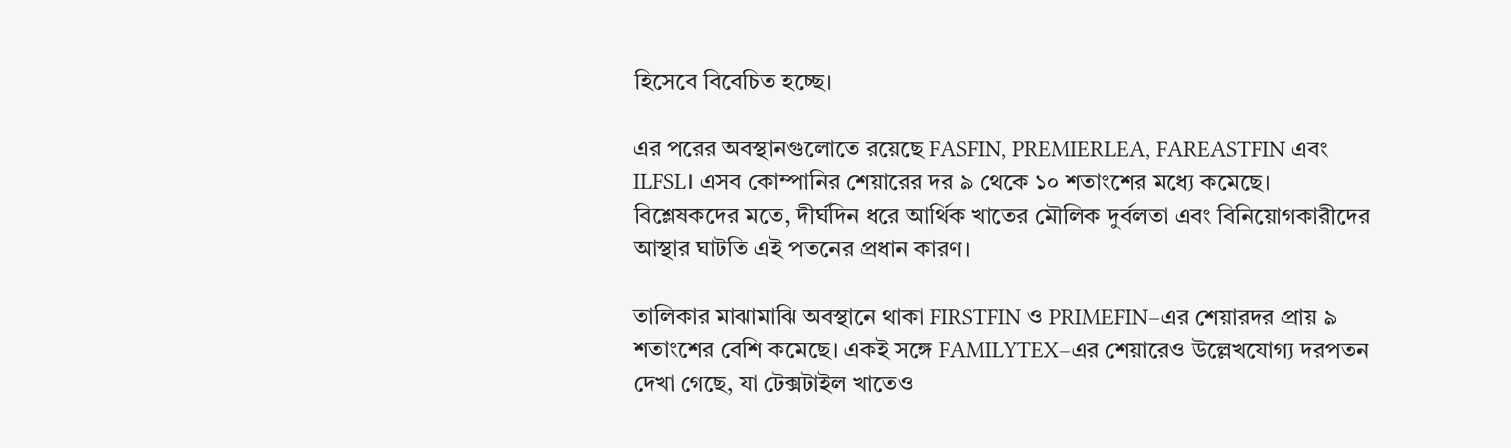হিসেবে বিবেচিত হচ্ছে।

এর পরের অবস্থানগুলোতে রয়েছে FASFIN, PREMIERLEA, FAREASTFIN এবং ILFSL। এসব কোম্পানির শেয়ারের দর ৯ থেকে ১০ শতাংশের মধ্যে কমেছে। বিশ্লেষকদের মতে, দীর্ঘদিন ধরে আর্থিক খাতের মৌলিক দুর্বলতা এবং বিনিয়োগকারীদের আস্থার ঘাটতি এই পতনের প্রধান কারণ।

তালিকার মাঝামাঝি অবস্থানে থাকা FIRSTFIN ও PRIMEFIN–এর শেয়ারদর প্রায় ৯ শতাংশের বেশি কমেছে। একই সঙ্গে FAMILYTEX–এর শেয়ারেও উল্লেখযোগ্য দরপতন দেখা গেছে, যা টেক্সটাইল খাতেও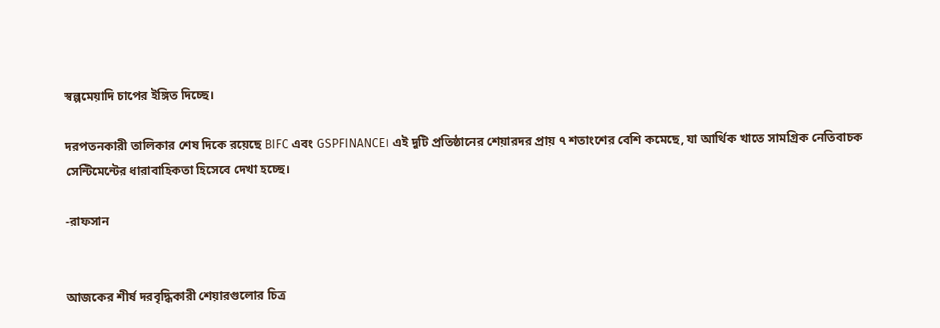স্বল্পমেয়াদি চাপের ইঙ্গিত দিচ্ছে।

দরপতনকারী তালিকার শেষ দিকে রয়েছে BIFC এবং GSPFINANCE। এই দুটি প্রতিষ্ঠানের শেয়ারদর প্রায় ৭ শতাংশের বেশি কমেছে, যা আর্থিক খাতে সামগ্রিক নেতিবাচক সেন্টিমেন্টের ধারাবাহিকতা হিসেবে দেখা হচ্ছে।

-রাফসান


আজকের শীর্ষ দরবৃদ্ধিকারী শেয়ারগুলোর চিত্র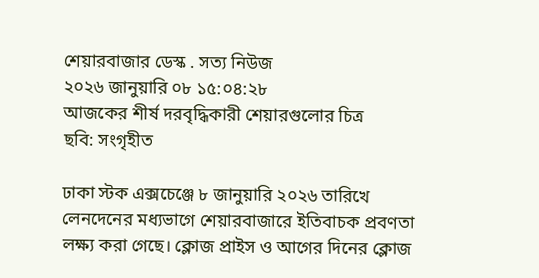শেয়ারবাজার ডেস্ক . সত্য নিউজ
২০২৬ জানুয়ারি ০৮ ১৫:০৪:২৮
আজকের শীর্ষ দরবৃদ্ধিকারী শেয়ারগুলোর চিত্র
ছবি: সংগৃহীত

ঢাকা স্টক এক্সচেঞ্জে ৮ জানুয়ারি ২০২৬ তারিখে লেনদেনের মধ্যভাগে শেয়ারবাজারে ইতিবাচক প্রবণতা লক্ষ্য করা গেছে। ক্লোজ প্রাইস ও আগের দিনের ক্লোজ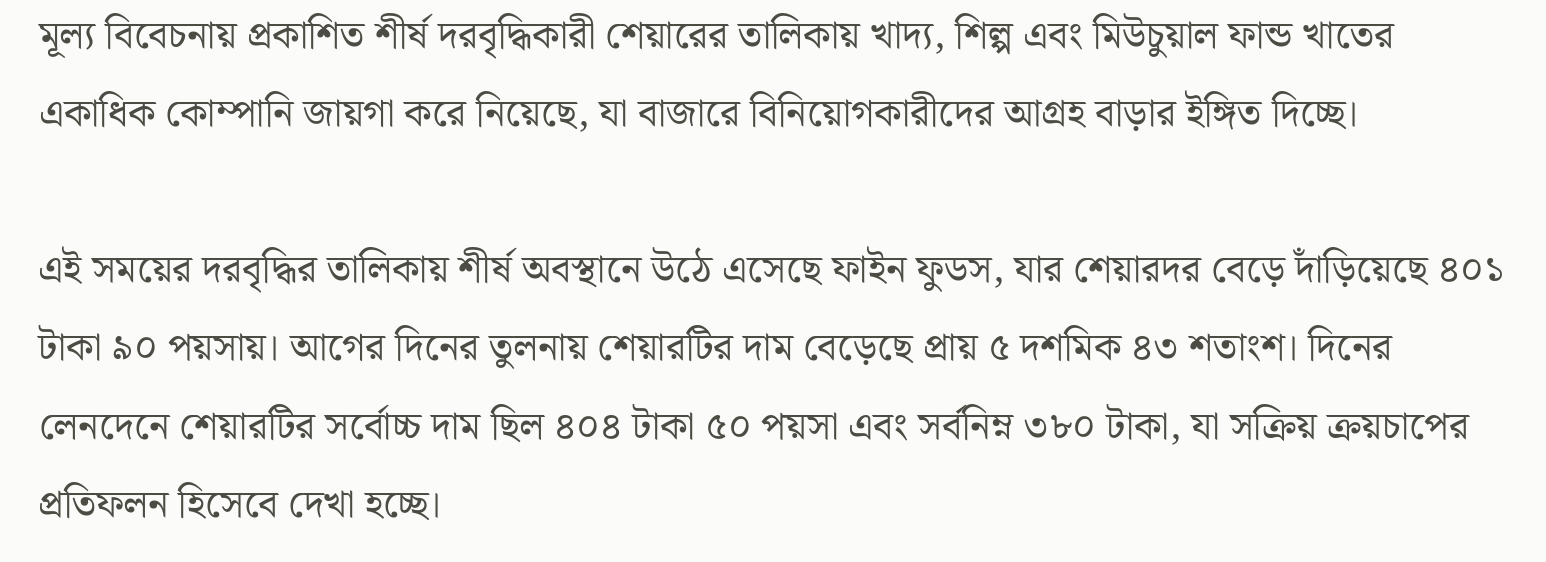মূল্য বিবেচনায় প্রকাশিত শীর্ষ দরবৃদ্ধিকারী শেয়ারের তালিকায় খাদ্য, শিল্প এবং মিউচুয়াল ফান্ড খাতের একাধিক কোম্পানি জায়গা করে নিয়েছে, যা বাজারে বিনিয়োগকারীদের আগ্রহ বাড়ার ইঙ্গিত দিচ্ছে।

এই সময়ের দরবৃদ্ধির তালিকায় শীর্ষ অবস্থানে উঠে এসেছে ফাইন ফুডস, যার শেয়ারদর বেড়ে দাঁড়িয়েছে ৪০১ টাকা ৯০ পয়সায়। আগের দিনের তুলনায় শেয়ারটির দাম বেড়েছে প্রায় ৫ দশমিক ৪৩ শতাংশ। দিনের লেনদেনে শেয়ারটির সর্বোচ্চ দাম ছিল ৪০৪ টাকা ৫০ পয়সা এবং সর্বনিম্ন ৩৮০ টাকা, যা সক্রিয় ক্রয়চাপের প্রতিফলন হিসেবে দেখা হচ্ছে।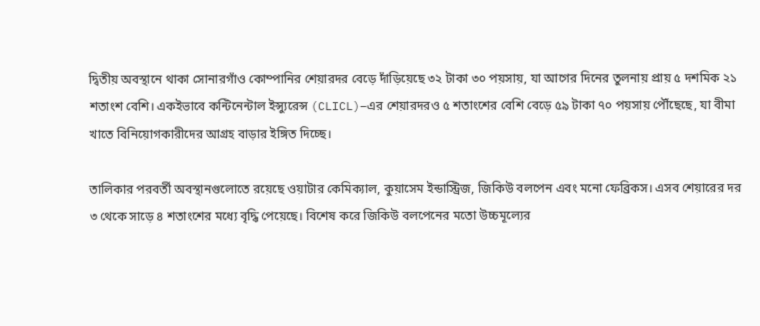দ্বিতীয় অবস্থানে থাকা সোনারগাঁও কোম্পানির শেয়ারদর বেড়ে দাঁড়িয়েছে ৩২ টাকা ৩০ পয়সায়, যা আগের দিনের তুলনায় প্রায় ৫ দশমিক ২১ শতাংশ বেশি। একইভাবে কন্টিনেন্টাল ইন্স্যুরেন্স (CLICL)–এর শেয়ারদরও ৫ শতাংশের বেশি বেড়ে ৫৯ টাকা ৭০ পয়সায় পৌঁছেছে, যা বীমা খাতে বিনিয়োগকারীদের আগ্রহ বাড়ার ইঙ্গিত দিচ্ছে।

তালিকার পরবর্তী অবস্থানগুলোতে রয়েছে ওয়াটার কেমিক্যাল, কুয়াসেম ইন্ডাস্ট্রিজ, জিকিউ বলপেন এবং মনো ফেব্রিকস। এসব শেয়ারের দর ৩ থেকে সাড়ে ৪ শতাংশের মধ্যে বৃদ্ধি পেয়েছে। বিশেষ করে জিকিউ বলপেনের মতো উচ্চমূল্যের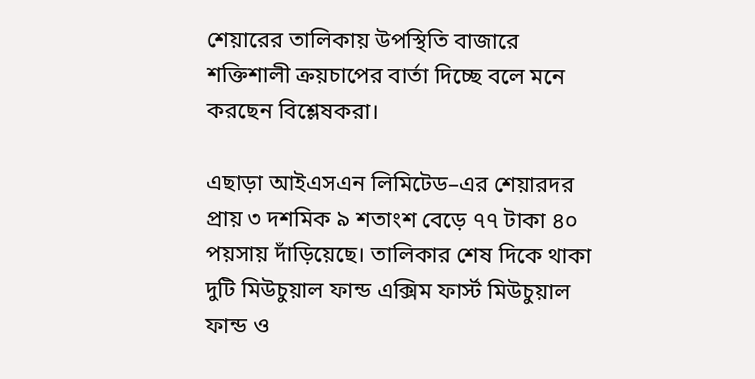শেয়ারের তালিকায় উপস্থিতি বাজারে শক্তিশালী ক্রয়চাপের বার্তা দিচ্ছে বলে মনে করছেন বিশ্লেষকরা।

এছাড়া আইএসএন লিমিটেড–এর শেয়ারদর প্রায় ৩ দশমিক ৯ শতাংশ বেড়ে ৭৭ টাকা ৪০ পয়সায় দাঁড়িয়েছে। তালিকার শেষ দিকে থাকা দুটি মিউচুয়াল ফান্ড এক্সিম ফার্স্ট মিউচুয়াল ফান্ড ও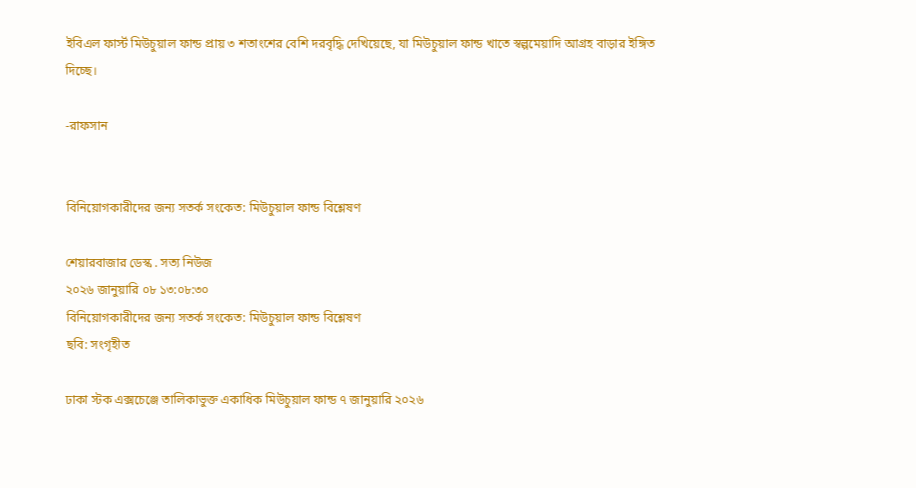ইবিএল ফার্স্ট মিউচুয়াল ফান্ড প্রায় ৩ শতাংশের বেশি দরবৃদ্ধি দেখিয়েছে, যা মিউচুয়াল ফান্ড খাতে স্বল্পমেয়াদি আগ্রহ বাড়ার ইঙ্গিত দিচ্ছে।

-রাফসান


বিনিয়োগকারীদের জন্য সতর্ক সংকেত: মিউচুয়াল ফান্ড বিশ্লেষণ

শেয়ারবাজার ডেস্ক . সত্য নিউজ
২০২৬ জানুয়ারি ০৮ ১৩:০৮:৩০
বিনিয়োগকারীদের জন্য সতর্ক সংকেত: মিউচুয়াল ফান্ড বিশ্লেষণ
ছবি: সংগৃহীত

ঢাকা স্টক এক্সচেঞ্জে তালিকাভুক্ত একাধিক মিউচুয়াল ফান্ড ৭ জানুয়ারি ২০২৬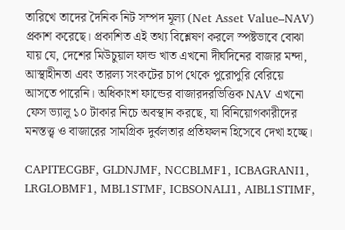তারিখে তাদের দৈনিক নিট সম্পদ মূল্য (Net Asset Value–NAV) প্রকাশ করেছে। প্রকাশিত এই তথ্য বিশ্লেষণ করলে স্পষ্টভাবে বোঝা যায় যে, দেশের মিউচুয়াল ফান্ড খাত এখনো দীর্ঘদিনের বাজার মন্দা, আস্থাহীনতা এবং তারল্য সংকটের চাপ থেকে পুরোপুরি বেরিয়ে আসতে পারেনি। অধিকাংশ ফান্ডের বাজারদরভিত্তিক NAV এখনো ফেস ভ্যালু ১০ টাকার নিচে অবস্থান করছে, যা বিনিয়োগকারীদের মনস্তত্ত্ব ও বাজারের সামগ্রিক দুর্বলতার প্রতিফলন হিসেবে দেখা হচ্ছে।

CAPITECGBF, GLDNJMF, NCCBLMF1, ICBAGRANI1, LRGLOBMF1, MBL1STMF, ICBSONALI1, AIBL1STIMF,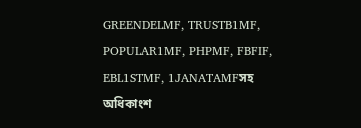GREENDELMF, TRUSTB1MF, POPULAR1MF, PHPMF, FBFIF, EBL1STMF, 1JANATAMFসহ অধিকাংশ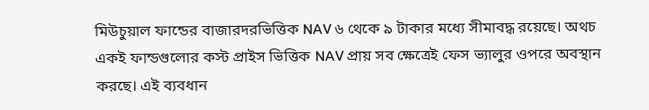মিউচুয়াল ফান্ডের বাজারদরভিত্তিক NAV ৬ থেকে ৯ টাকার মধ্যে সীমাবদ্ধ রয়েছে। অথচ একই ফান্ডগুলোর কস্ট প্রাইস ভিত্তিক NAV প্রায় সব ক্ষেত্রেই ফেস ভ্যালুর ওপরে অবস্থান করছে। এই ব্যবধান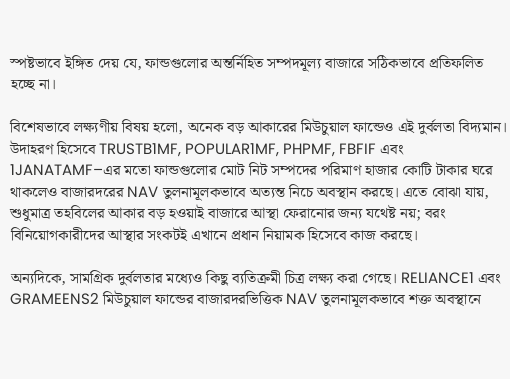স্পষ্টভাবে ইঙ্গিত দেয় যে, ফান্ডগুলোর অন্তর্নিহিত সম্পদমূল্য বাজারে সঠিকভাবে প্রতিফলিত হচ্ছে না।

বিশেষভাবে লক্ষ্যণীয় বিষয় হলো, অনেক বড় আকারের মিউচুয়াল ফান্ডেও এই দুর্বলতা বিদ্যমান। উদাহরণ হিসেবে TRUSTB1MF, POPULAR1MF, PHPMF, FBFIF এবং 1JANATAMF–এর মতো ফান্ডগুলোর মোট নিট সম্পদের পরিমাণ হাজার কোটি টাকার ঘরে থাকলেও বাজারদরের NAV তুলনামূলকভাবে অত্যন্ত নিচে অবস্থান করছে। এতে বোঝা যায়, শুধুমাত্র তহবিলের আকার বড় হওয়াই বাজারে আস্থা ফেরানোর জন্য যথেষ্ট নয়; বরং বিনিয়োগকারীদের আস্থার সংকটই এখানে প্রধান নিয়ামক হিসেবে কাজ করছে।

অন্যদিকে, সামগ্রিক দুর্বলতার মধ্যেও কিছু ব্যতিক্রমী চিত্র লক্ষ্য করা গেছে। RELIANCE1 এবং GRAMEENS2 মিউচুয়াল ফান্ডের বাজারদরভিত্তিক NAV তুলনামূলকভাবে শক্ত অবস্থানে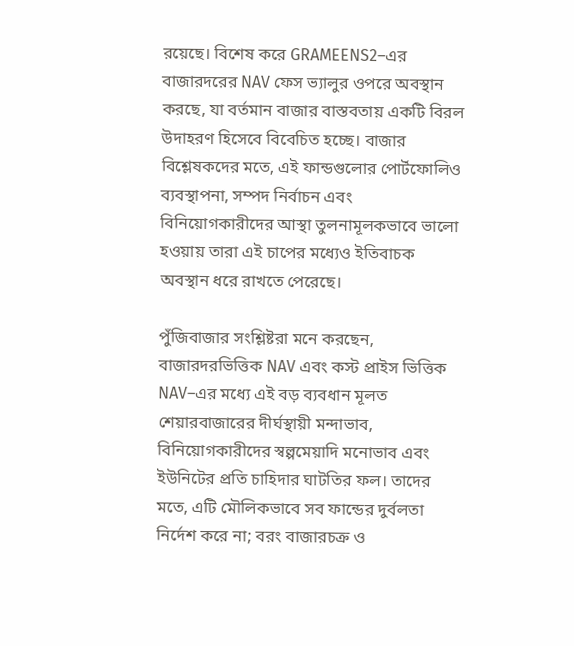রয়েছে। বিশেষ করে GRAMEENS2–এর বাজারদরের NAV ফেস ভ্যালুর ওপরে অবস্থান করছে, যা বর্তমান বাজার বাস্তবতায় একটি বিরল উদাহরণ হিসেবে বিবেচিত হচ্ছে। বাজার বিশ্লেষকদের মতে, এই ফান্ডগুলোর পোর্টফোলিও ব্যবস্থাপনা, সম্পদ নির্বাচন এবং বিনিয়োগকারীদের আস্থা তুলনামূলকভাবে ভালো হওয়ায় তারা এই চাপের মধ্যেও ইতিবাচক অবস্থান ধরে রাখতে পেরেছে।

পুঁজিবাজার সংশ্লিষ্টরা মনে করছেন, বাজারদরভিত্তিক NAV এবং কস্ট প্রাইস ভিত্তিক NAV–এর মধ্যে এই বড় ব্যবধান মূলত শেয়ারবাজারের দীর্ঘস্থায়ী মন্দাভাব, বিনিয়োগকারীদের স্বল্পমেয়াদি মনোভাব এবং ইউনিটের প্রতি চাহিদার ঘাটতির ফল। তাদের মতে, এটি মৌলিকভাবে সব ফান্ডের দুর্বলতা নির্দেশ করে না; বরং বাজারচক্র ও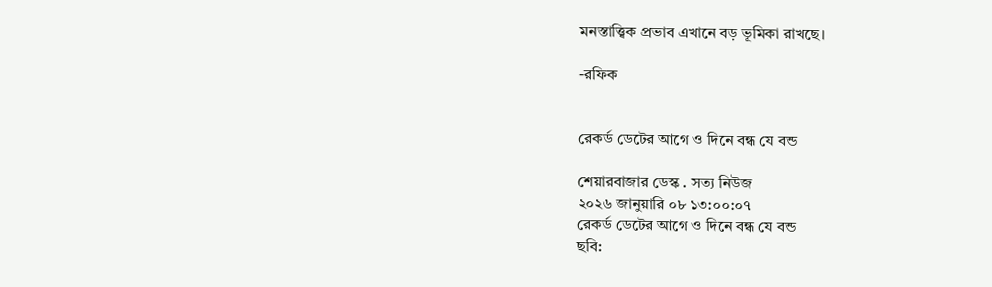মনস্তাত্ত্বিক প্রভাব এখানে বড় ভূমিকা রাখছে।

-রফিক


রেকর্ড ডেটের আগে ও দিনে বন্ধ যে বন্ড

শেয়ারবাজার ডেস্ক . সত্য নিউজ
২০২৬ জানুয়ারি ০৮ ১৩:০০:০৭
রেকর্ড ডেটের আগে ও দিনে বন্ধ যে বন্ড
ছবি: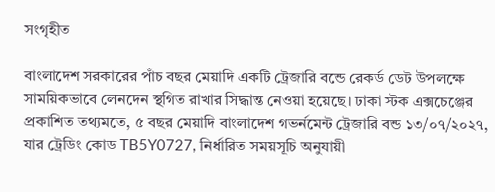সংগৃহীত

বাংলাদেশ সরকারের পাঁচ বছর মেয়াদি একটি ট্রেজারি বন্ডে রেকর্ড ডেট উপলক্ষে সাময়িকভাবে লেনদেন স্থগিত রাখার সিদ্ধান্ত নেওয়া হয়েছে। ঢাকা স্টক এক্সচেঞ্জের প্রকাশিত তথ্যমতে, ৫ বছর মেয়াদি বাংলাদেশ গভর্নমেন্ট ট্রেজারি বন্ড ১৩/০৭/২০২৭, যার ট্রেডিং কোড TB5Y0727, নির্ধারিত সময়সূচি অনুযায়ী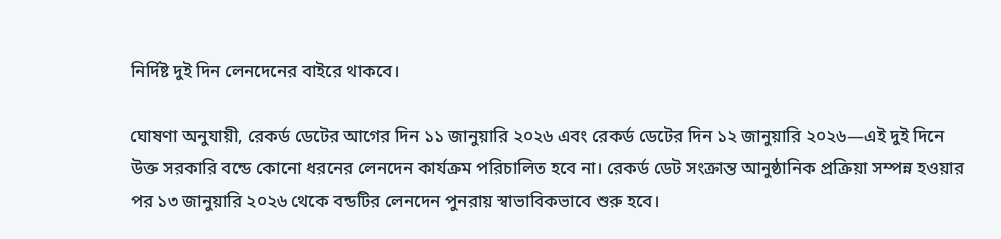নির্দিষ্ট দুই দিন লেনদেনের বাইরে থাকবে।

ঘোষণা অনুযায়ী, রেকর্ড ডেটের আগের দিন ১১ জানুয়ারি ২০২৬ এবং রেকর্ড ডেটের দিন ১২ জানুয়ারি ২০২৬—এই দুই দিনে উক্ত সরকারি বন্ডে কোনো ধরনের লেনদেন কার্যক্রম পরিচালিত হবে না। রেকর্ড ডেট সংক্রান্ত আনুষ্ঠানিক প্রক্রিয়া সম্পন্ন হওয়ার পর ১৩ জানুয়ারি ২০২৬ থেকে বন্ডটির লেনদেন পুনরায় স্বাভাবিকভাবে শুরু হবে।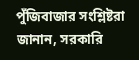পুঁজিবাজার সংশ্লিষ্টরা জানান, সরকারি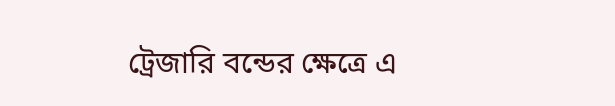ট্রেজারি বন্ডের ক্ষেত্রে এ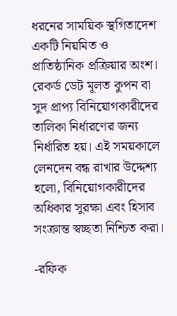ধরনের সাময়িক স্থগিতাদেশ একটি নিয়মিত ও প্রাতিষ্ঠানিক প্রক্রিয়ার অংশ। রেকর্ড ডেট মূলত কুপন বা সুদ প্রাপ্য বিনিয়োগকারীদের তালিকা নির্ধারণের জন্য নির্ধারিত হয়। এই সময়কালে লেনদেন বন্ধ রাখার উদ্দেশ্য হলো, বিনিয়োগকারীদের অধিকার সুরক্ষা এবং হিসাব সংক্রান্ত স্বচ্ছতা নিশ্চিত করা।

-রফিক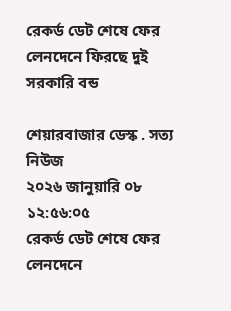রেকর্ড ডেট শেষে ফের লেনদেনে ফিরছে দুই সরকারি বন্ড

শেয়ারবাজার ডেস্ক . সত্য নিউজ
২০২৬ জানুয়ারি ০৮ ১২:৫৬:০৫
রেকর্ড ডেট শেষে ফের লেনদেনে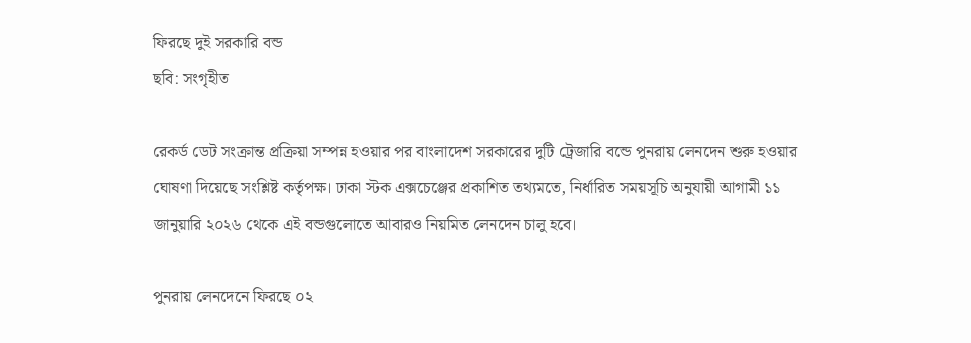ফিরছে দুই সরকারি বন্ড
ছবি: সংগৃহীত

রেকর্ড ডেট সংক্রান্ত প্রক্রিয়া সম্পন্ন হওয়ার পর বাংলাদেশ সরকারের দুটি ট্রেজারি বন্ডে পুনরায় লেনদেন শুরু হওয়ার ঘোষণা দিয়েছে সংশ্লিষ্ট কর্তৃপক্ষ। ঢাকা স্টক এক্সচেঞ্জের প্রকাশিত তথ্যমতে, নির্ধারিত সময়সূচি অনুযায়ী আগামী ১১ জানুয়ারি ২০২৬ থেকে এই বন্ডগুলোতে আবারও নিয়মিত লেনদেন চালু হবে।

পুনরায় লেনদেনে ফিরছে ০২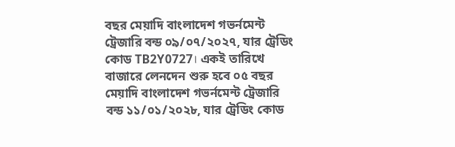বছর মেয়াদি বাংলাদেশ গভর্নমেন্ট ট্রেজারি বন্ড ০৯/০৭/২০২৭, যার ট্রেডিং কোড TB2Y0727। একই তারিখে বাজারে লেনদেন শুরু হবে ০৫ বছর মেয়াদি বাংলাদেশ গভর্নমেন্ট ট্রেজারি বন্ড ১১/০১/২০২৮, যার ট্রেডিং কোড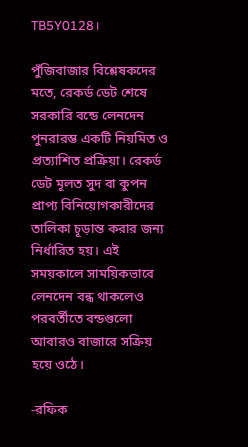TB5Y0128।

পুঁজিবাজার বিশ্লেষকদের মতে, রেকর্ড ডেট শেষে সরকারি বন্ডে লেনদেন পুনরারম্ভ একটি নিয়মিত ও প্রত্যাশিত প্রক্রিয়া। রেকর্ড ডেট মূলত সুদ বা কুপন প্রাপ্য বিনিয়োগকারীদের তালিকা চূড়ান্ত করার জন্য নির্ধারিত হয়। এই সময়কালে সাময়িকভাবে লেনদেন বন্ধ থাকলেও পরবর্তীতে বন্ডগুলো আবারও বাজারে সক্রিয় হয়ে ওঠে।

-রফিক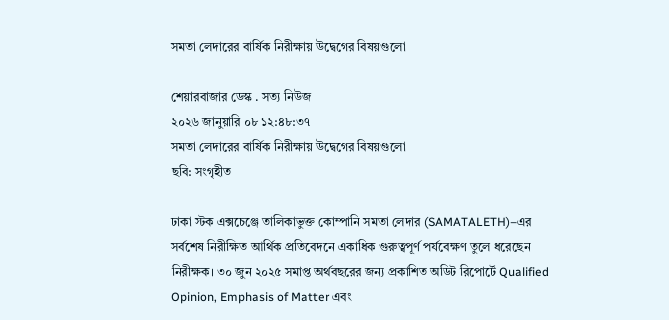সমতা লেদারের বার্ষিক নিরীক্ষায় উদ্বেগের বিষয়গুলো

শেয়ারবাজার ডেস্ক . সত্য নিউজ
২০২৬ জানুয়ারি ০৮ ১২:৪৮:৩৭
সমতা লেদারের বার্ষিক নিরীক্ষায় উদ্বেগের বিষয়গুলো
ছবি: সংগৃহীত

ঢাকা স্টক এক্সচেঞ্জে তালিকাভুক্ত কোম্পানি সমতা লেদার (SAMATALETH)–এর সর্বশেষ নিরীক্ষিত আর্থিক প্রতিবেদনে একাধিক গুরুত্বপূর্ণ পর্যবেক্ষণ তুলে ধরেছেন নিরীক্ষক। ৩০ জুন ২০২৫ সমাপ্ত অর্থবছরের জন্য প্রকাশিত অডিট রিপোর্টে Qualified Opinion, Emphasis of Matter এবং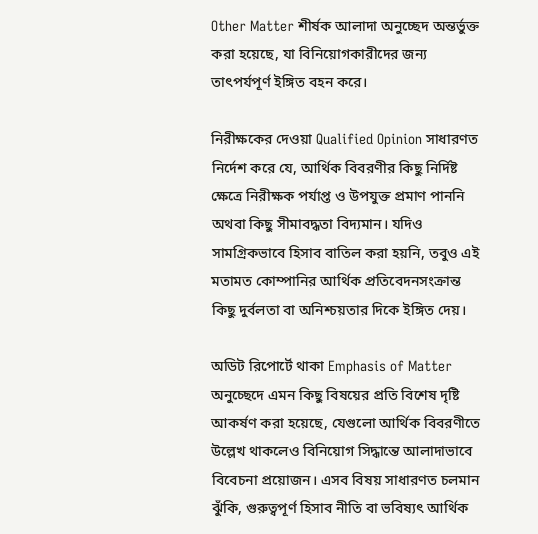Other Matter শীর্ষক আলাদা অনুচ্ছেদ অন্তর্ভুক্ত করা হয়েছে, যা বিনিয়োগকারীদের জন্য তাৎপর্যপূর্ণ ইঙ্গিত বহন করে।

নিরীক্ষকের দেওয়া Qualified Opinion সাধারণত নির্দেশ করে যে, আর্থিক বিবরণীর কিছু নির্দিষ্ট ক্ষেত্রে নিরীক্ষক পর্যাপ্ত ও উপযুক্ত প্রমাণ পাননি অথবা কিছু সীমাবদ্ধতা বিদ্যমান। যদিও সামগ্রিকভাবে হিসাব বাতিল করা হয়নি, তবুও এই মতামত কোম্পানির আর্থিক প্রতিবেদনসংক্রান্ত কিছু দুর্বলতা বা অনিশ্চয়তার দিকে ইঙ্গিত দেয়।

অডিট রিপোর্টে থাকা Emphasis of Matter অনুচ্ছেদে এমন কিছু বিষয়ের প্রতি বিশেষ দৃষ্টি আকর্ষণ করা হয়েছে, যেগুলো আর্থিক বিবরণীতে উল্লেখ থাকলেও বিনিয়োগ সিদ্ধান্তে আলাদাভাবে বিবেচনা প্রয়োজন। এসব বিষয় সাধারণত চলমান ঝুঁকি, গুরুত্বপূর্ণ হিসাব নীতি বা ভবিষ্যৎ আর্থিক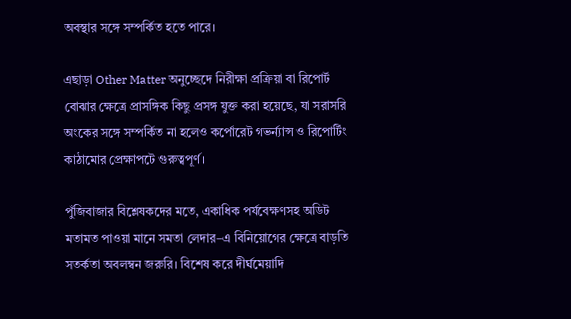অবস্থার সঙ্গে সম্পর্কিত হতে পারে।

এছাড়া Other Matter অনুচ্ছেদে নিরীক্ষা প্রক্রিয়া বা রিপোর্ট বোঝার ক্ষেত্রে প্রাসঙ্গিক কিছু প্রসঙ্গ যুক্ত করা হয়েছে, যা সরাসরি অংকের সঙ্গে সম্পর্কিত না হলেও কর্পোরেট গভর্ন্যান্স ও রিপোর্টিং কাঠামোর প্রেক্ষাপটে গুরুত্বপূর্ণ।

পুঁজিবাজার বিশ্লেষকদের মতে, একাধিক পর্যবেক্ষণসহ অডিট মতামত পাওয়া মানে সমতা লেদার–এ বিনিয়োগের ক্ষেত্রে বাড়তি সতর্কতা অবলম্বন জরুরি। বিশেষ করে দীর্ঘমেয়াদি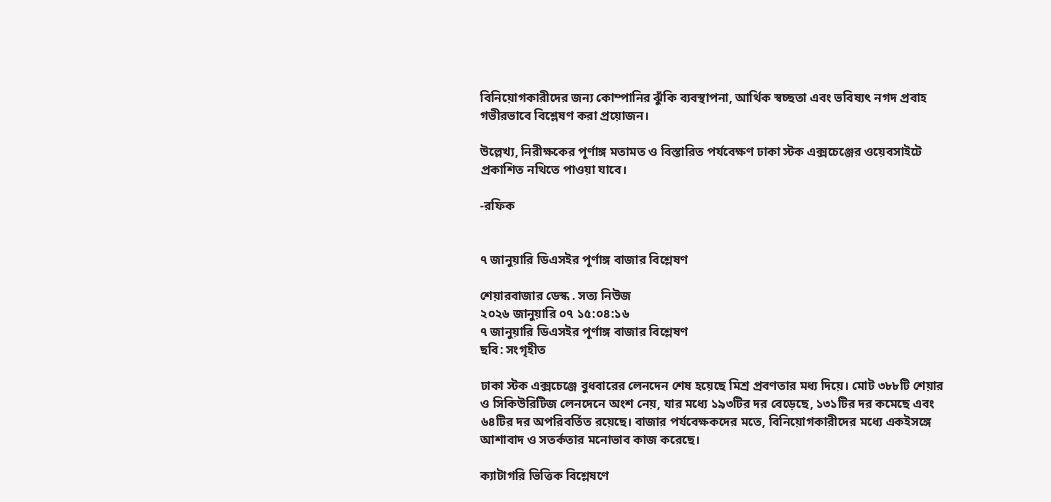বিনিয়োগকারীদের জন্য কোম্পানির ঝুঁকি ব্যবস্থাপনা, আর্থিক স্বচ্ছতা এবং ভবিষ্যৎ নগদ প্রবাহ গভীরভাবে বিশ্লেষণ করা প্রয়োজন।

উল্লেখ্য, নিরীক্ষকের পূর্ণাঙ্গ মতামত ও বিস্তারিত পর্যবেক্ষণ ঢাকা স্টক এক্সচেঞ্জের ওয়েবসাইটে প্রকাশিত নথিতে পাওয়া যাবে।

-রফিক


৭ জানুয়ারি ডিএসইর পূর্ণাঙ্গ বাজার বিশ্লেষণ

শেয়ারবাজার ডেস্ক . সত্য নিউজ
২০২৬ জানুয়ারি ০৭ ১৫:০৪:১৬
৭ জানুয়ারি ডিএসইর পূর্ণাঙ্গ বাজার বিশ্লেষণ
ছবি: সংগৃহীত

ঢাকা স্টক এক্সচেঞ্জে বুধবারের লেনদেন শেষ হয়েছে মিশ্র প্রবণতার মধ্য দিয়ে। মোট ৩৮৮টি শেয়ার ও সিকিউরিটিজ লেনদেনে অংশ নেয়, যার মধ্যে ১৯৩টির দর বেড়েছে, ১৩১টির দর কমেছে এবং ৬৪টির দর অপরিবর্তিত রয়েছে। বাজার পর্যবেক্ষকদের মতে, বিনিয়োগকারীদের মধ্যে একইসঙ্গে আশাবাদ ও সতর্কতার মনোভাব কাজ করেছে।

ক্যাটাগরি ভিত্তিক বিশ্লেষণে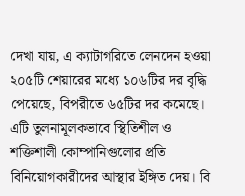দেখা যায়, এ ক্যাটাগরিতে লেনদেন হওয়া ২০৫টি শেয়ারের মধ্যে ১০৬টির দর বৃদ্ধি পেয়েছে, বিপরীতে ৬৫টির দর কমেছে। এটি তুলনামূলকভাবে স্থিতিশীল ও শক্তিশালী কোম্পানিগুলোর প্রতি বিনিয়োগকারীদের আস্থার ইঙ্গিত দেয়। বি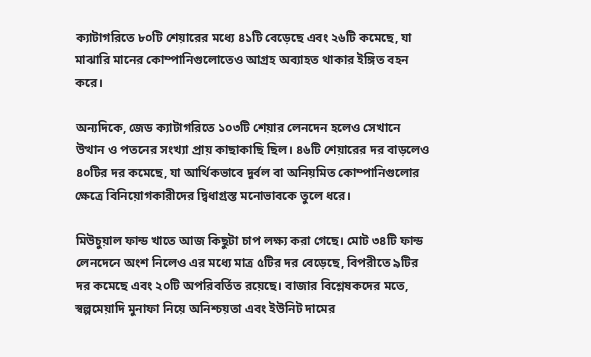ক্যাটাগরিতে ৮০টি শেয়ারের মধ্যে ৪১টি বেড়েছে এবং ২৬টি কমেছে, যা মাঝারি মানের কোম্পানিগুলোতেও আগ্রহ অব্যাহত থাকার ইঙ্গিত বহন করে।

অন্যদিকে, জেড ক্যাটাগরিতে ১০৩টি শেয়ার লেনদেন হলেও সেখানে উত্থান ও পতনের সংখ্যা প্রায় কাছাকাছি ছিল। ৪৬টি শেয়ারের দর বাড়লেও ৪০টির দর কমেছে, যা আর্থিকভাবে দুর্বল বা অনিয়মিত কোম্পানিগুলোর ক্ষেত্রে বিনিয়োগকারীদের দ্বিধাগ্রস্ত মনোভাবকে তুলে ধরে।

মিউচুয়াল ফান্ড খাতে আজ কিছুটা চাপ লক্ষ্য করা গেছে। মোট ৩৪টি ফান্ড লেনদেনে অংশ নিলেও এর মধ্যে মাত্র ৫টির দর বেড়েছে, বিপরীতে ৯টির দর কমেছে এবং ২০টি অপরিবর্তিত রয়েছে। বাজার বিশ্লেষকদের মতে, স্বল্পমেয়াদি মুনাফা নিয়ে অনিশ্চয়তা এবং ইউনিট দামের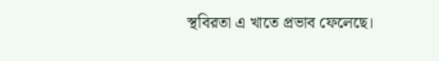স্থবিরতা এ খাতে প্রভাব ফেলেছে।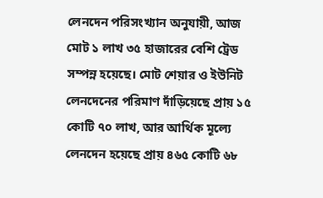লেনদেন পরিসংখ্যান অনুযায়ী, আজ মোট ১ লাখ ৩৫ হাজারের বেশি ট্রেড সম্পন্ন হয়েছে। মোট শেয়ার ও ইউনিট লেনদেনের পরিমাণ দাঁড়িয়েছে প্রায় ১৫ কোটি ৭০ লাখ, আর আর্থিক মূল্যে লেনদেন হয়েছে প্রায় ৪৬৫ কোটি ৬৮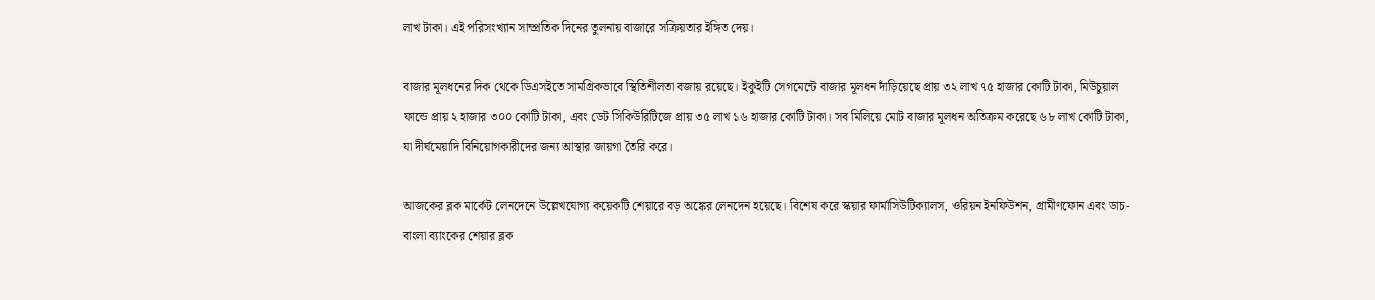লাখ টাকা। এই পরিসংখ্যান সাম্প্রতিক দিনের তুলনায় বাজারে সক্রিয়তার ইঙ্গিত দেয়।

বাজার মূলধনের দিক থেকে ডিএসইতে সামগ্রিকভাবে স্থিতিশীলতা বজায় রয়েছে। ইকুইটি সেগমেন্টে বাজার মূলধন দাঁড়িয়েছে প্রায় ৩২ লাখ ৭৫ হাজার কোটি টাকা, মিউচুয়াল ফান্ডে প্রায় ২ হাজার ৩০০ কোটি টাকা, এবং ডেট সিকিউরিটিজে প্রায় ৩৫ লাখ ১৬ হাজার কোটি টাকা। সব মিলিয়ে মোট বাজার মূলধন অতিক্রম করেছে ৬৮ লাখ কোটি টাকা, যা দীর্ঘমেয়াদি বিনিয়োগকারীদের জন্য আস্থার জায়গা তৈরি করে।

আজকের ব্লক মার্কেট লেনদেনে উল্লেখযোগ্য কয়েকটি শেয়ারে বড় অঙ্কের লেনদেন হয়েছে। বিশেষ করে স্কয়ার ফার্মাসিউটিক্যালস, ওরিয়ন ইনফিউশন, গ্রামীণফোন এবং ডাচ-বাংলা ব্যাংকের শেয়ার ব্লক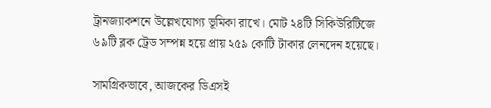ট্রানজ্যাকশনে উল্লেখযোগ্য ভূমিকা রাখে। মোট ২৪টি সিকিউরিটিজে ৬৯টি ব্লক ট্রেড সম্পন্ন হয়ে প্রায় ২৫৯ কোটি টাকার লেনদেন হয়েছে।

সামগ্রিকভাবে, আজকের ডিএসই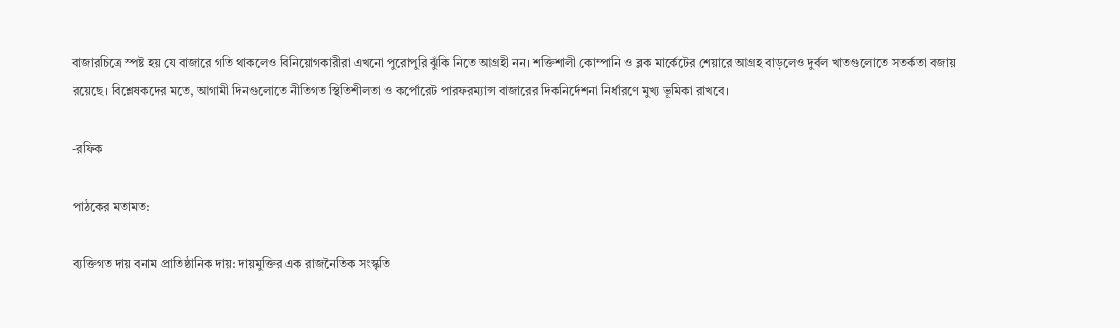বাজারচিত্রে স্পষ্ট হয় যে বাজারে গতি থাকলেও বিনিয়োগকারীরা এখনো পুরোপুরি ঝুঁকি নিতে আগ্রহী নন। শক্তিশালী কোম্পানি ও ব্লক মার্কেটের শেয়ারে আগ্রহ বাড়লেও দুর্বল খাতগুলোতে সতর্কতা বজায় রয়েছে। বিশ্লেষকদের মতে, আগামী দিনগুলোতে নীতিগত স্থিতিশীলতা ও কর্পোরেট পারফরম্যান্স বাজারের দিকনির্দেশনা নির্ধারণে মুখ্য ভূমিকা রাখবে।

-রফিক

পাঠকের মতামত:

ব্যক্তিগত দায় বনাম প্রাতিষ্ঠানিক দায়: দায়মুক্তির এক রাজনৈতিক সংস্কৃতি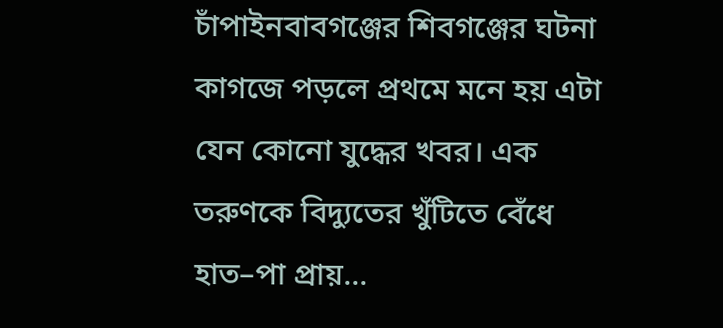চাঁপাইনবাবগঞ্জের শিবগঞ্জের ঘটনা কাগজে পড়লে প্রথমে মনে হয় এটা যেন কোনো যুদ্ধের খবর। এক তরুণকে বিদ্যুতের খুঁটিতে বেঁধে হাত–পা প্রায়...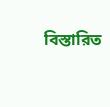বিস্তারিত